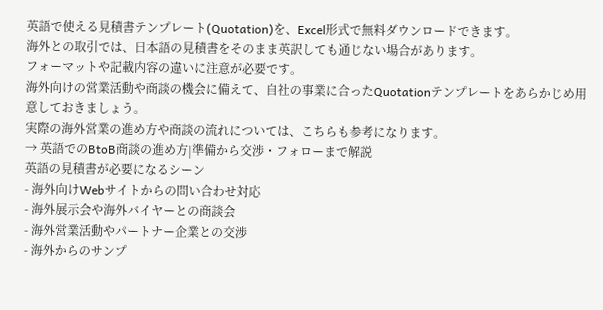英語で使える見積書テンプレート(Quotation)を、Excel形式で無料ダウンロードできます。
海外との取引では、日本語の見積書をそのまま英訳しても通じない場合があります。
フォーマットや記載内容の違いに注意が必要です。
海外向けの営業活動や商談の機会に備えて、自社の事業に合ったQuotationテンプレートをあらかじめ用意しておきましょう。
実際の海外営業の進め方や商談の流れについては、こちらも参考になります。
→ 英語でのBtoB商談の進め方|準備から交渉・フォローまで解説
英語の見積書が必要になるシーン
- 海外向けWebサイトからの問い合わせ対応
- 海外展示会や海外バイヤーとの商談会
- 海外営業活動やパートナー企業との交渉
- 海外からのサンプ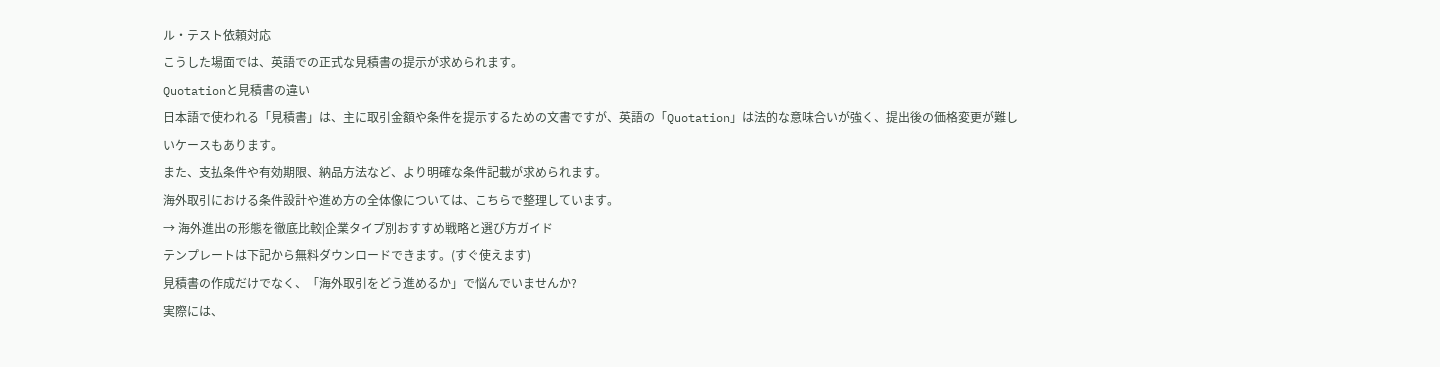ル・テスト依頼対応
こうした場面では、英語での正式な見積書の提示が求められます。
Quotationと見積書の違い
日本語で使われる「見積書」は、主に取引金額や条件を提示するための文書ですが、英語の「Quotation」は法的な意味合いが強く、提出後の価格変更が難しいケースもあります。
また、支払条件や有効期限、納品方法など、より明確な条件記載が求められます。
海外取引における条件設計や進め方の全体像については、こちらで整理しています。
→ 海外進出の形態を徹底比較|企業タイプ別おすすめ戦略と選び方ガイド
テンプレートは下記から無料ダウンロードできます。(すぐ使えます)
見積書の作成だけでなく、「海外取引をどう進めるか」で悩んでいませんか?
実際には、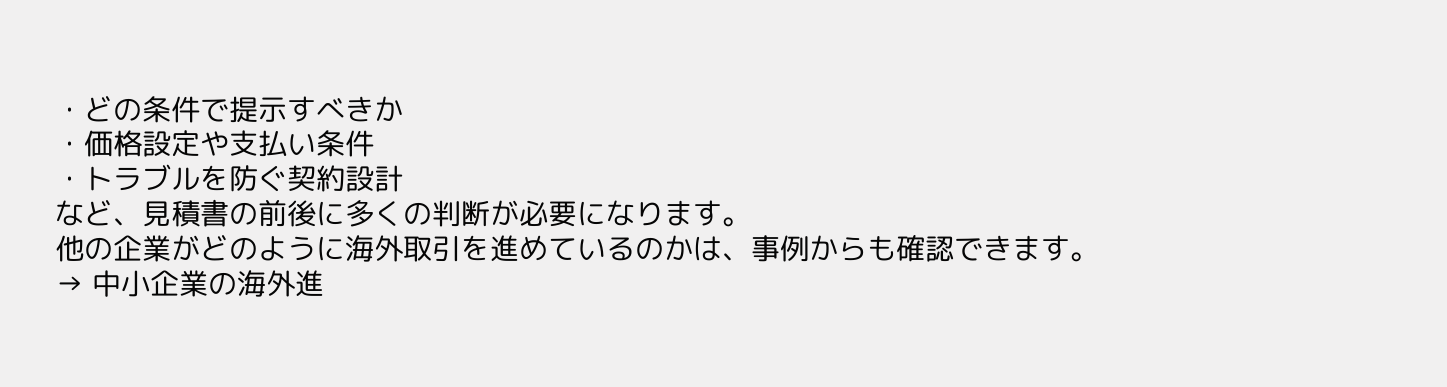・どの条件で提示すべきか
・価格設定や支払い条件
・トラブルを防ぐ契約設計
など、見積書の前後に多くの判断が必要になります。
他の企業がどのように海外取引を進めているのかは、事例からも確認できます。
→ 中小企業の海外進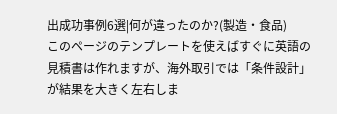出成功事例6選|何が違ったのか?(製造・食品)
このページのテンプレートを使えばすぐに英語の見積書は作れますが、海外取引では「条件設計」が結果を大きく左右しま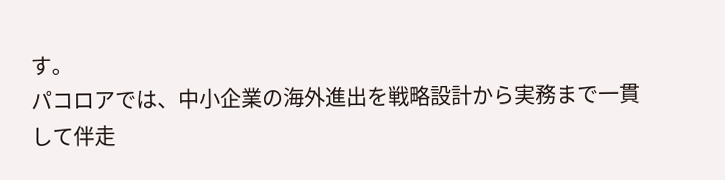す。
パコロアでは、中小企業の海外進出を戦略設計から実務まで一貫して伴走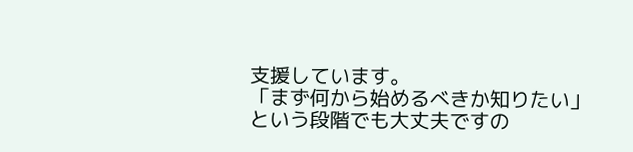支援しています。
「まず何から始めるべきか知りたい」という段階でも大丈夫ですの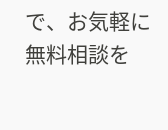で、お気軽に無料相談を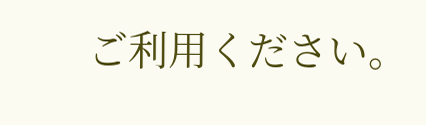ご利用ください。